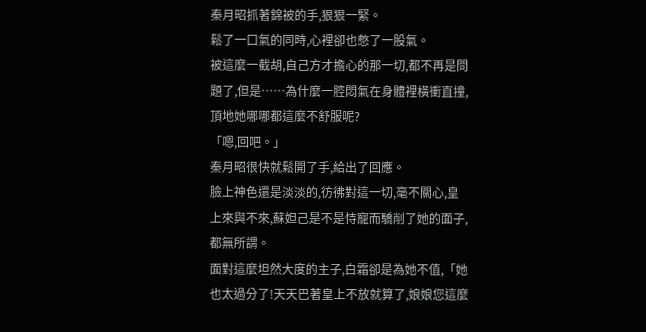秦月昭抓著錦被的手,狠狠一緊。
鬆了一口氣的同時,心裡卻也憋了一股氣。
被這麼一截胡,自己方才擔心的那一切,都不再是問題了,但是……為什麼一腔悶氣在身體裡橫衝直撞,頂地她哪哪都這麼不舒服呢?
「嗯,回吧。」
秦月昭很快就鬆開了手,給出了回應。
臉上神色還是淡淡的,彷彿對這一切,毫不關心,皇上來與不來,蘇妲己是不是恃寵而驕削了她的面子,都無所謂。
面對這麼坦然大度的主子,白霜卻是為她不值,「她也太過分了!天天巴著皇上不放就算了,娘娘您這麼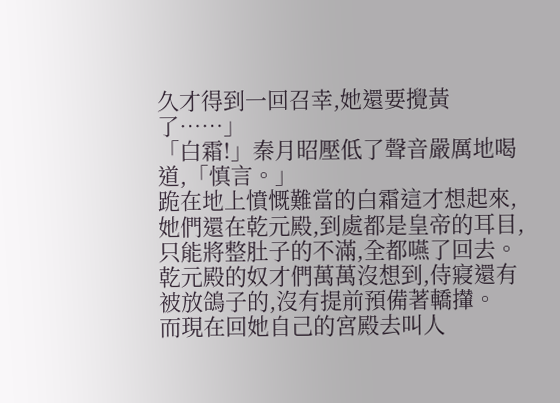久才得到一回召幸,她還要攪黃了……」
「白霜!」秦月昭壓低了聲音嚴厲地喝道,「慎言。」
跪在地上憤慨難當的白霜這才想起來,她們還在乾元殿,到處都是皇帝的耳目,只能將整肚子的不滿,全都嚥了回去。
乾元殿的奴才們萬萬沒想到,侍寢還有被放鴿子的,沒有提前預備著轎攆。
而現在回她自己的宮殿去叫人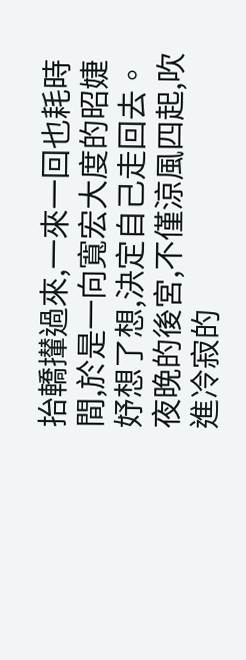抬轎攆過來,一來一回也耗時間,於是一向寬宏大度的昭婕妤想了想,決定自己走回去。
夜晚的後宮,不僅涼風四起,吹進冷寂的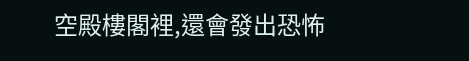空殿樓閣裡,還會發出恐怖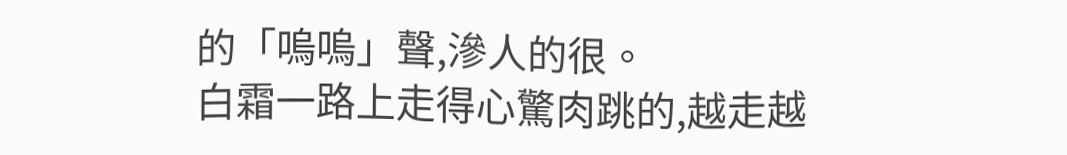的「嗚嗚」聲,滲人的很。
白霜一路上走得心驚肉跳的,越走越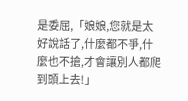是委屈,「娘娘,您就是太好說話了,什麼都不爭,什麼也不搶,才會讓別人都爬到頭上去!」